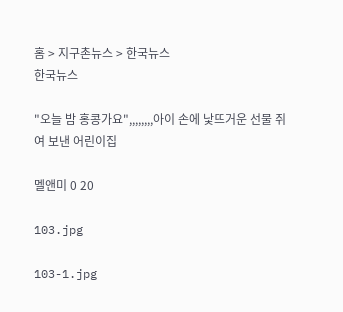홈 > 지구촌뉴스 > 한국뉴스
한국뉴스

"오늘 밤 홍콩가요",,,,,,,,아이 손에 낯뜨거운 선물 쥐여 보낸 어린이집

멜앤미 0 20

103.jpg

103-1.jpg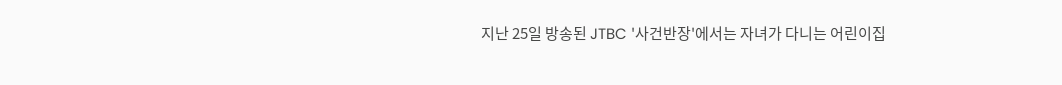지난 25일 방송된 JTBC '사건반장'에서는 자녀가 다니는 어린이집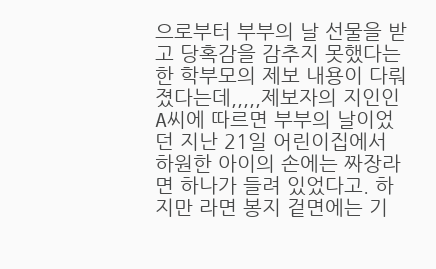으로부터 부부의 날 선물을 받고 당혹감을 감추지 못했다는 한 학부모의 제보 내용이 다뤄졌다는데,,,,,제보자의 지인인 A씨에 따르면 부부의 날이었던 지난 21일 어린이집에서 하원한 아이의 손에는 짜장라면 하나가 들려 있었다고. 하지만 라면 봉지 겉면에는 기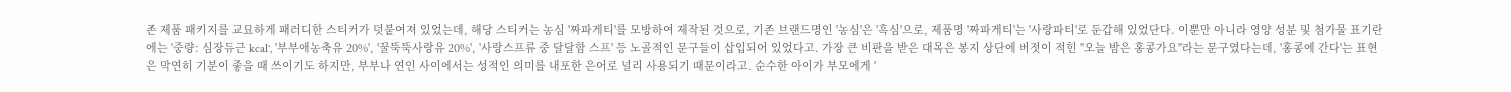존 제품 패키지를 교묘하게 패러디한 스티커가 덧붙여져 있었는데, 해당 스티커는 농심 '짜파게티'를 모방하여 제작된 것으로, 기존 브랜드명인 '농심'은 '흑심'으로, 제품명 '짜파게티'는 '사랑파티'로 둔갑해 있었단다. 이뿐만 아니라 영양 성분 및 첨가물 표기란에는 '중량: 심장듀근 kcal', '부부애농축유 20%', '꿀뚝뚝사랑유 20%', '사랑스프류 중 달달함 스프' 등 노골적인 문구들이 삽입되어 있었다고. 가장 큰 비판을 받은 대목은 봉지 상단에 버젓이 적힌 "오늘 밤은 홍콩가요"라는 문구였다는데, '홍콩에 간다'는 표현은 막연히 기분이 좋을 때 쓰이기도 하지만, 부부나 연인 사이에서는 성적인 의미를 내포한 은어로 널리 사용되기 때문이라고. 순수한 아이가 부모에게 '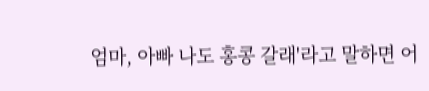엄마, 아빠 나도 홍콩 갈래'라고 말하면 어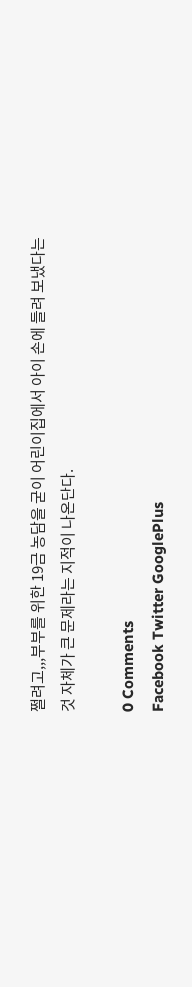쩔려고,,,부부를 위한 19금 농담을 굳이 어린이집에서 아이 손에 들려 보냈다는 것 자체가 큰 문제라는 지적이 나온단다.

0 Comments
Facebook Twitter GooglePlus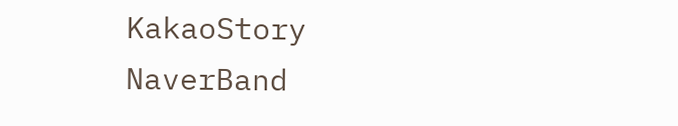KakaoStory NaverBand